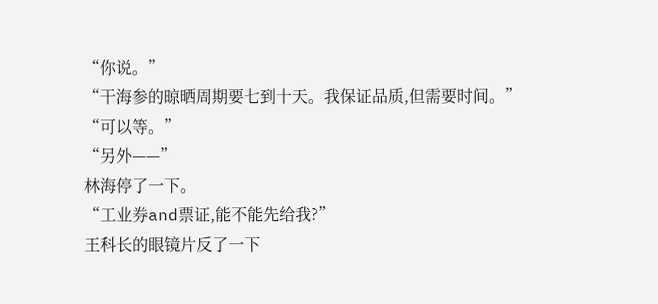“你说。”
“干海参的晾晒周期要七到十天。我保证品质,但需要时间。”
“可以等。”
“另外——”
林海停了一下。
“工业券and票证,能不能先给我?”
王科长的眼镜片反了一下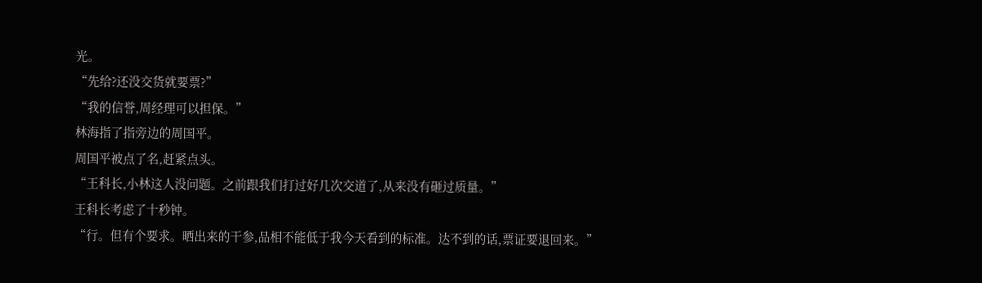光。
“先给?还没交货就要票?”
“我的信誉,周经理可以担保。”
林海指了指旁边的周国平。
周国平被点了名,赶紧点头。
“王科长,小林这人没问题。之前跟我们打过好几次交道了,从来没有砸过质量。”
王科长考虑了十秒钟。
“行。但有个要求。晒出来的干参,品相不能低于我今天看到的标准。达不到的话,票证要退回来。”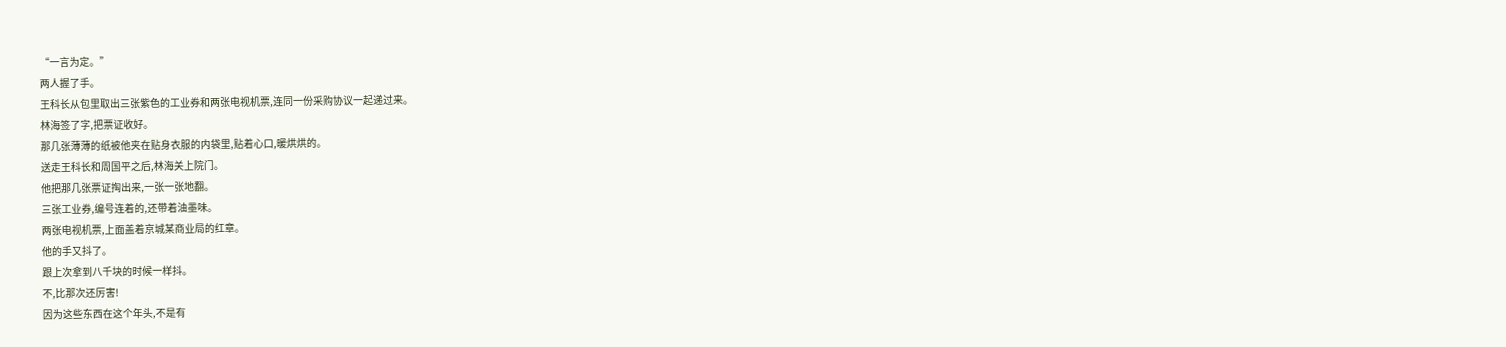“一言为定。”
两人握了手。
王科长从包里取出三张紫色的工业券和两张电视机票,连同一份采购协议一起递过来。
林海签了字,把票证收好。
那几张薄薄的纸被他夹在贴身衣服的内袋里,贴着心口,暖烘烘的。
送走王科长和周国平之后,林海关上院门。
他把那几张票证掏出来,一张一张地翻。
三张工业券,编号连着的,还带着油墨味。
两张电视机票,上面盖着京城某商业局的红章。
他的手又抖了。
跟上次拿到八千块的时候一样抖。
不,比那次还厉害!
因为这些东西在这个年头,不是有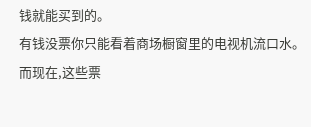钱就能买到的。
有钱没票你只能看着商场橱窗里的电视机流口水。
而现在,这些票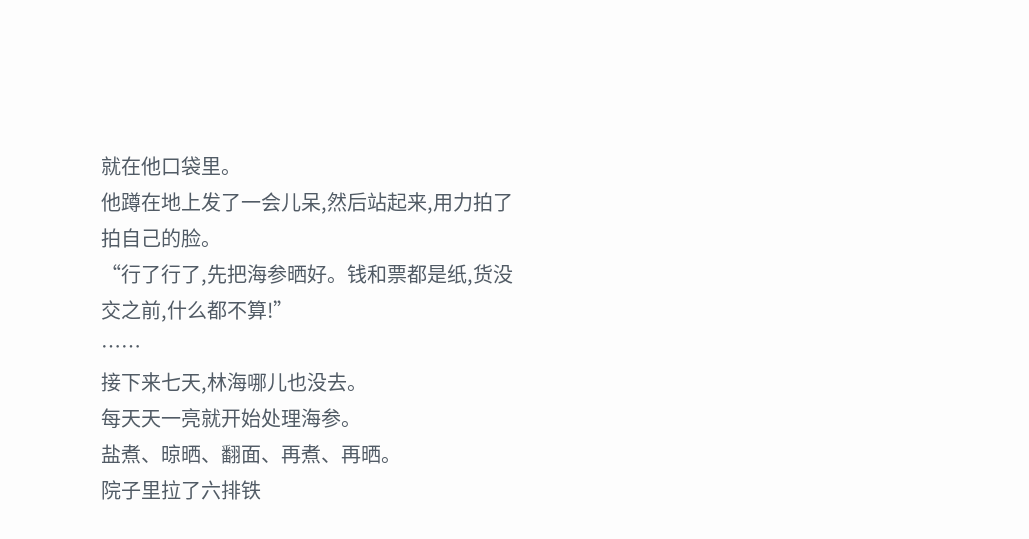就在他口袋里。
他蹲在地上发了一会儿呆,然后站起来,用力拍了拍自己的脸。
“行了行了,先把海参晒好。钱和票都是纸,货没交之前,什么都不算!”
……
接下来七天,林海哪儿也没去。
每天天一亮就开始处理海参。
盐煮、晾晒、翻面、再煮、再晒。
院子里拉了六排铁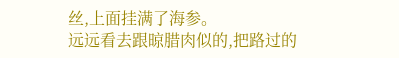丝,上面挂满了海参。
远远看去跟晾腊肉似的,把路过的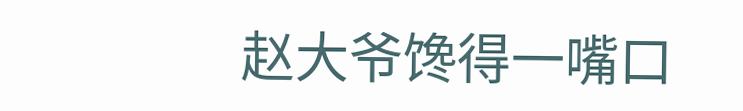赵大爷馋得一嘴口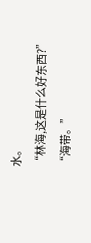水。
“林海,这是什么好东西?”
“海带。”